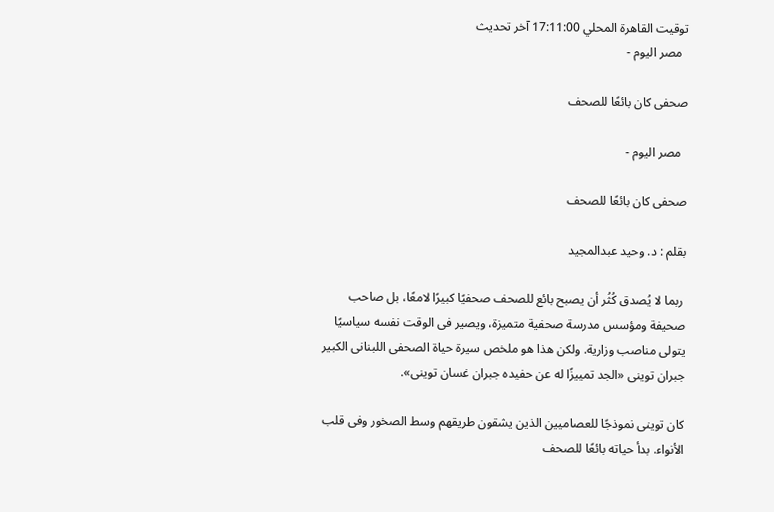توقيت القاهرة المحلي 17:11:00 آخر تحديث
  مصر اليوم -

صحفى كان بائعًا للصحف

  مصر اليوم -

صحفى كان بائعًا للصحف

بقلم : د. وحيد عبدالمجيد

 ربما لا يُصدق كُثُر أن يصبح بائع للصحف صحفيًا كبيرًا لامعًا، بل صاحب صحيفة ومؤسس مدرسة صحفية متميزة، ويصير فى الوقت نفسه سياسيًا يتولى مناصب وزارية. ولكن هذا هو ملخص سيرة حياة الصحفى اللبنانى الكبير جبران توينى «الجد تمييزًا له عن حفيده جبران غسان توينى».

كان توينى نموذجًا للعصاميين الذين يشقون طريقهم وسط الصخور وفى قلب الأنواء. بدأ حياته بائعًا للصحف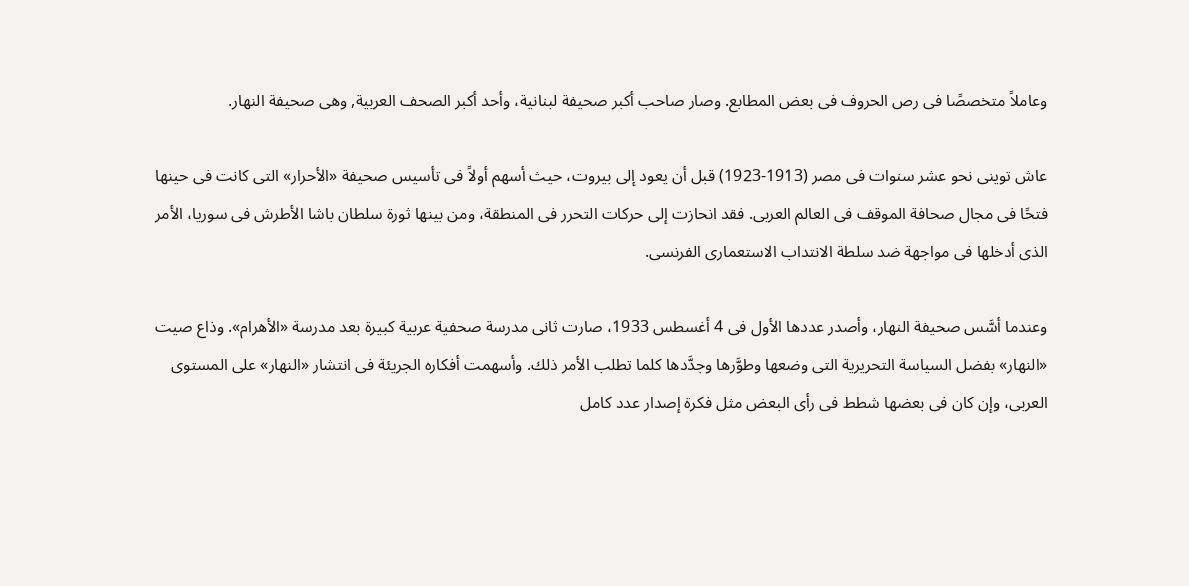وعاملاً متخصصًا فى رص الحروف فى بعض المطابع. وصار صاحب أكبر صحيفة لبنانية، وأحد أكبر الصحف العربية, وهى صحيفة النهار.

عاش توينى نحو عشر سنوات فى مصر (1913-1923) قبل أن يعود إلى بيروت، حيث أسهم أولاً فى تأسيس صحيفة «الأحرار» التى كانت فى حينها فتحًا فى مجال صحافة الموقف فى العالم العربى. فقد انحازت إلى حركات التحرر فى المنطقة، ومن بينها ثورة سلطان باشا الأطرش فى سوريا، الأمر الذى أدخلها فى مواجهة ضد سلطة الانتداب الاستعمارى الفرنسى.

وعندما أسَّس صحيفة النهار، وأصدر عددها الأول فى 4 أغسطس 1933، صارت ثانى مدرسة صحفية عربية كبيرة بعد مدرسة «الأهرام». وذاع صيت «النهار» بفضل السياسة التحريرية التى وضعها وطوَّرها وجدَّدها كلما تطلب الأمر ذلك. وأسهمت أفكاره الجريئة فى انتشار «النهار» على المستوى العربى، وإن كان فى بعضها شطط فى رأى البعض مثل فكرة إصدار عدد كامل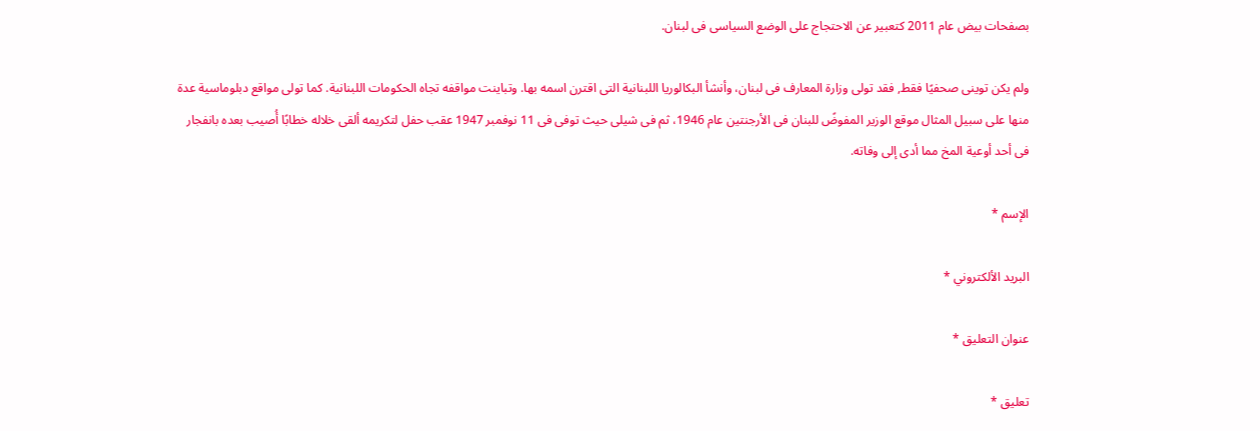بصفحات بيض عام 2011 كتعبير عن الاحتجاج على الوضع السياسى فى لبنان.

ولم يكن توينى صحفيًا فقط, فقد تولى وزارة المعارف فى لبنان، وأنشأ البكالوريا اللبنانية التى اقترن اسمه بها. وتباينت مواقفه تجاه الحكومات اللبنانية. كما تولى مواقع دبلوماسية عدة منها على سبيل المثال موقع الوزير المفوضً للبنان فى الأرجنتين عام 1946، ثم فى شيلى حيث توفى فى 11 نوفمبر 1947 عقب حفل لتكريمه ألقى خلاله خطابًا أُصيب بعده بانفجار فى أحد أوعية المخ مما أدى إلى وفاته.

الإسم *

البريد الألكتروني *

عنوان التعليق *

تعليق *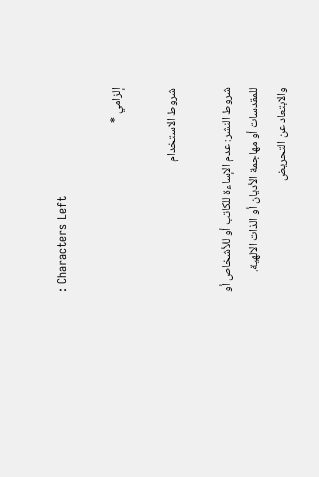: Characters Left

إلزامي *

شروط الاستخدام

شروط النشر: عدم الإساءة للكاتب أو للأشخاص أو للمقدسات أو مهاجمة الأديان أو الذات الالهية. والابتعاد عن التحريض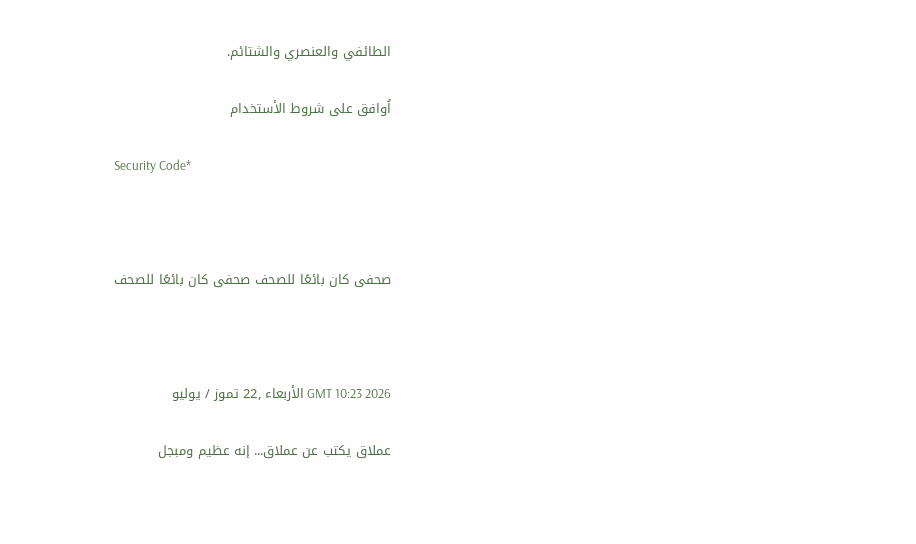الطائفي والعنصري والشتائم.

اُوافق على شروط الأستخدام

Security Code*



صحفى كان بائعًا للصحف صحفى كان بائعًا للصحف



GMT 10:23 2026 الأربعاء ,22 تموز / يوليو

عملاق يكتب عن عملاق... إنه عظيم ومبجل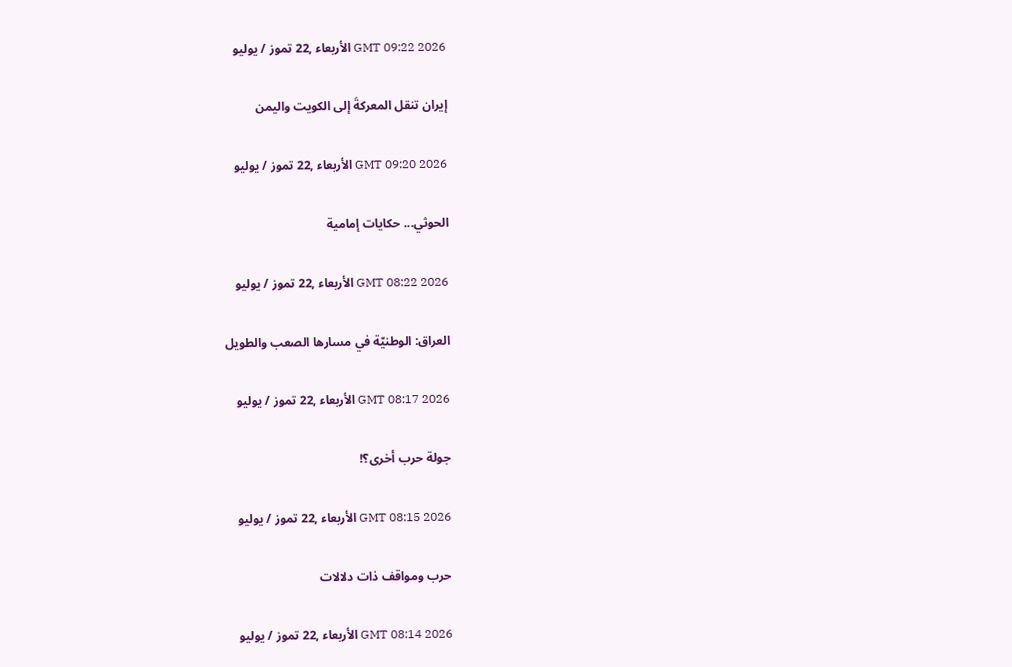GMT 09:22 2026 الأربعاء ,22 تموز / يوليو

إيران تنقل المعركةَ إلى الكويت واليمن

GMT 09:20 2026 الأربعاء ,22 تموز / يوليو

الحوثي... حكايات إمامية

GMT 08:22 2026 الأربعاء ,22 تموز / يوليو

العراق: الوطنيّة في مسارها الصعب والطويل

GMT 08:17 2026 الأربعاء ,22 تموز / يوليو

جولة حرب أخرى؟!

GMT 08:15 2026 الأربعاء ,22 تموز / يوليو

حرب ومواقف ذات دلالات

GMT 08:14 2026 الأربعاء ,22 تموز / يوليو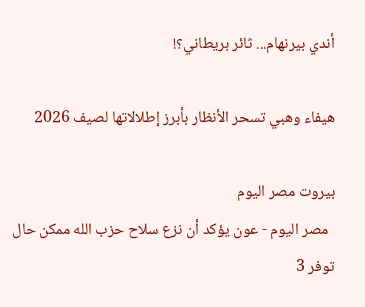أندي بيرنهام... ثائر بريطاني؟!

هيفاء وهبي تسحر الأنظار بأبرز إطلالاتها لصيف 2026

بيروت مصر اليوم
  مصر اليوم - عون يؤكد أن نزع سلاح حزب الله ممكن حال توفر 3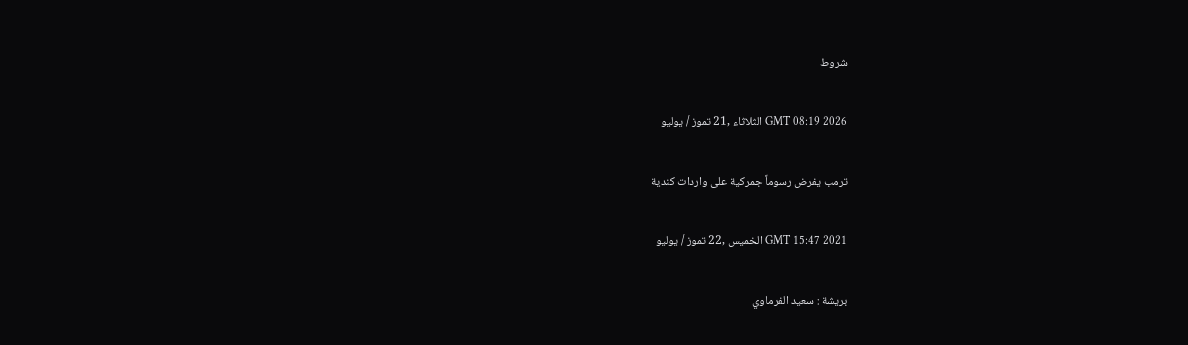شروط

GMT 08:19 2026 الثلاثاء ,21 تموز / يوليو

ترمب يفرض رسوماً جمركية على واردات كندية

GMT 15:47 2021 الخميس ,22 تموز / يوليو

بريشة : سعيد الفرماوي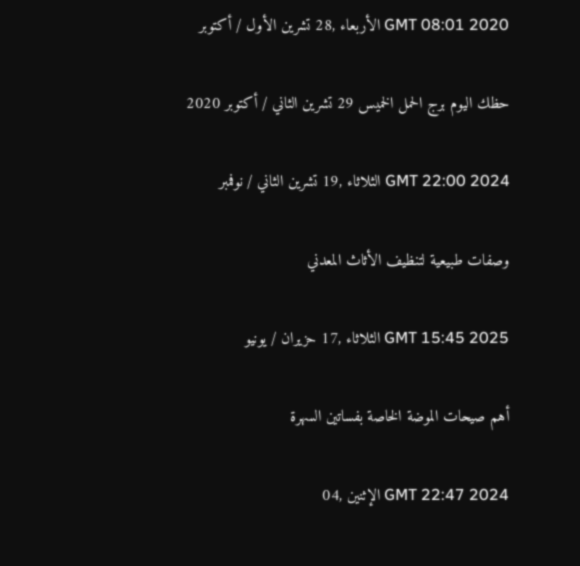GMT 08:01 2020 الأربعاء ,28 تشرين الأول / أكتوبر

حظك اليوم برج الحمل الخميس 29 تشرين الثاني / أكتوبر 2020

GMT 22:00 2024 الثلاثاء ,19 تشرين الثاني / نوفمبر

وصفات طبيعية لتنظيف الأثاث المعدني

GMT 15:45 2025 الثلاثاء ,17 حزيران / يونيو

أهم صيحات الموضة الخاصة بفساتين السهرة

GMT 22:47 2024 الإثنين ,04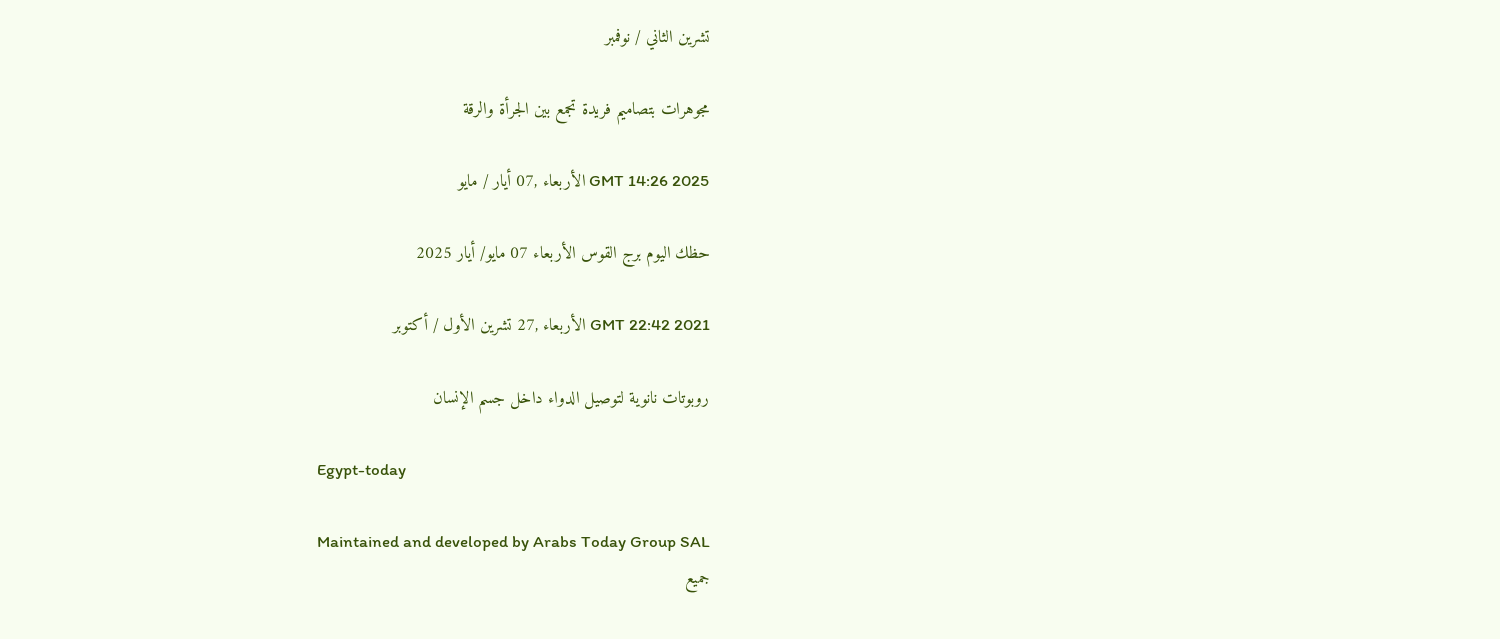تشرين الثاني / نوفمبر

مجوهرات بتصاميم فريدة تجمع بين الجرأة والرقة

GMT 14:26 2025 الأربعاء ,07 أيار / مايو

حظك اليوم برج القوس الأربعاء 07 مايو/ أيار 2025

GMT 22:42 2021 الأربعاء ,27 تشرين الأول / أكتوبر

روبوتات نانوية لتوصيل الدواء داخل جسم الإنسان

Egypt-today

Maintained and developed by Arabs Today Group SAL
جميع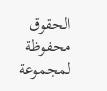الحقوق محفوظة لمجموعة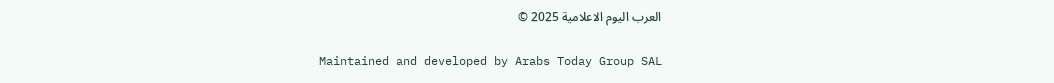العرب اليوم الاعلامية 2025 ©

Maintained and developed by Arabs Today Group SAL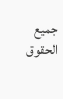جميع الحقوق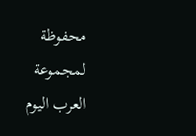محفوظة لمجموعة العرب اليوم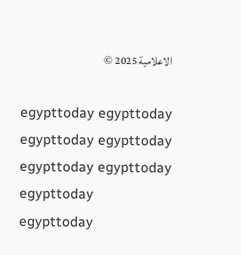الاعلامية 2025 ©

egypttoday egypttoday egypttoday egypttoday
egypttoday egypttoday egypttoday
egypttoday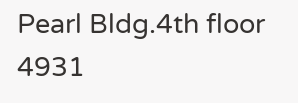Pearl Bldg.4th floor 4931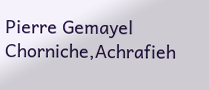Pierre Gemayel Chorniche,Achrafieh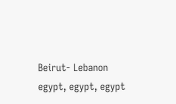Beirut- Lebanon
egypt, egypt, egypt